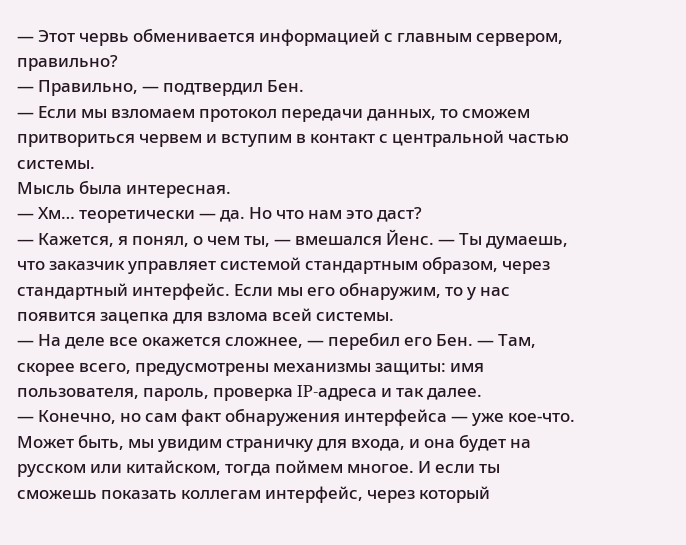— Этот червь обменивается информацией с главным сервером, правильно?
— Правильно, — подтвердил Бен.
— Если мы взломаем протокол передачи данных, то сможем притвориться червем и вступим в контакт с центральной частью системы.
Мысль была интересная.
— Хм… теоретически — да. Но что нам это даст?
— Кажется, я понял, о чем ты, — вмешался Йенс. — Ты думаешь, что заказчик управляет системой стандартным образом, через стандартный интерфейс. Если мы его обнаружим, то у нас появится зацепка для взлома всей системы.
— На деле все окажется сложнее, — перебил его Бен. — Там, скорее всего, предусмотрены механизмы защиты: имя пользователя, пароль, проверка IP-адреса и так далее.
— Конечно, но сам факт обнаружения интерфейса — уже кое-что. Может быть, мы увидим страничку для входа, и она будет на русском или китайском, тогда поймем многое. И если ты сможешь показать коллегам интерфейс, через который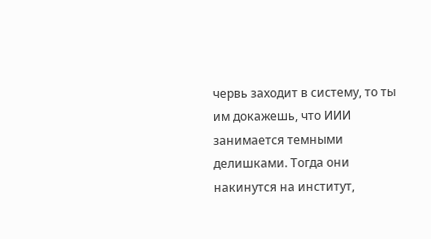червь заходит в систему, то ты им докажешь, что ИИИ занимается темными делишками. Тогда они накинутся на институт,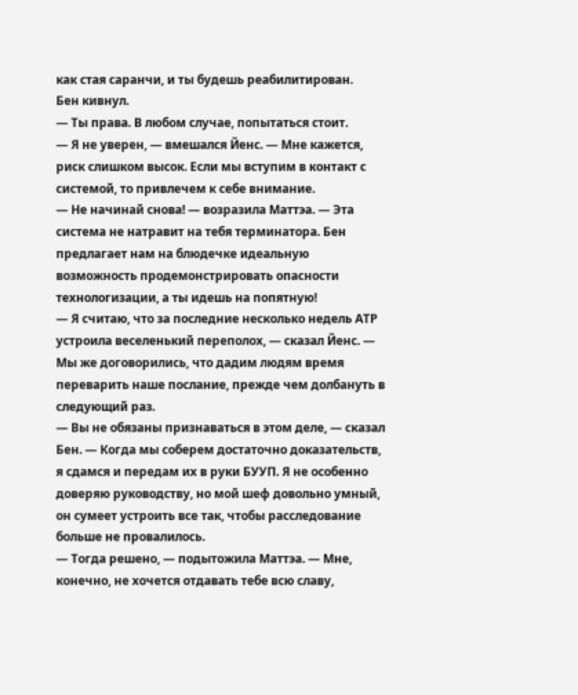как стая саранчи, и ты будешь реабилитирован.
Бен кивнул.
— Ты права. В любом случае, попытаться стоит.
— Я не уверен, — вмешался Йенс. — Мне кажется, риск слишком высок. Если мы вступим в контакт с системой, то привлечем к себе внимание.
— Не начинай снова! — возразила Маттэа. — Эта система не натравит на тебя терминатора. Бен предлагает нам на блюдечке идеальную возможность продемонстрировать опасности технологизации, а ты идешь на попятную!
— Я считаю, что за последние несколько недель АТР устроила веселенький переполох, — сказал Йенс. — Мы же договорились, что дадим людям время переварить наше послание, прежде чем долбануть в следующий раз.
— Вы не обязаны признаваться в этом деле, — сказал Бен. — Когда мы соберем достаточно доказательств, я сдамся и передам их в руки БУУП. Я не особенно доверяю руководству, но мой шеф довольно умный, он сумеет устроить все так, чтобы расследование больше не провалилось.
— Тогда решено, — подытожила Маттэа. — Мне, конечно, не хочется отдавать тебе всю славу,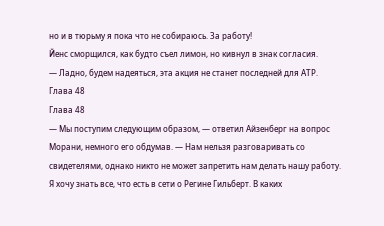но и в тюрьму я пока что не собираюсь. За работу!
Йенс сморщился, как будто съел лимон, но кивнул в знак согласия.
— Ладно, будем надеяться, эта акция не станет последней для АТР.
Глава 48
Глава 48
— Мы поступим следующим образом, — ответил Айзенберг на вопрос Морани, немного его обдумав. — Нам нельзя разговаривать со свидетелями, однако никто не может запретить нам делать нашу работу. Я хочу знать все, что есть в сети о Регине Гильберт. В каких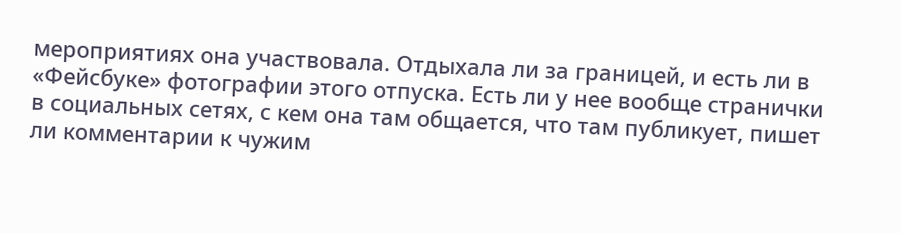мероприятиях она участвовала. Отдыхала ли за границей, и есть ли в «Фейсбуке» фотографии этого отпуска. Есть ли у нее вообще странички в социальных сетях, с кем она там общается, что там публикует, пишет ли комментарии к чужим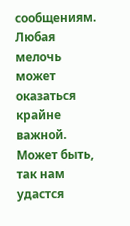сообщениям. Любая мелочь может оказаться крайне важной. Может быть, так нам удастся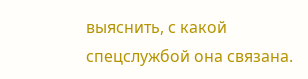выяснить, с какой спецслужбой она связана.